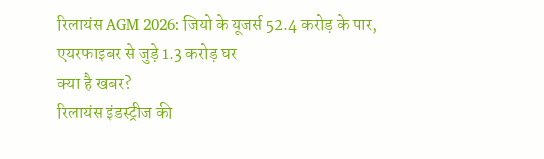रिलायंस AGM 2026: जियो के यूजर्स 52.4 करोड़ के पार, एयरफाइबर से जुड़े 1.3 करोड़ घर
क्या है खबर?
रिलायंस इंडस्ट्रीज की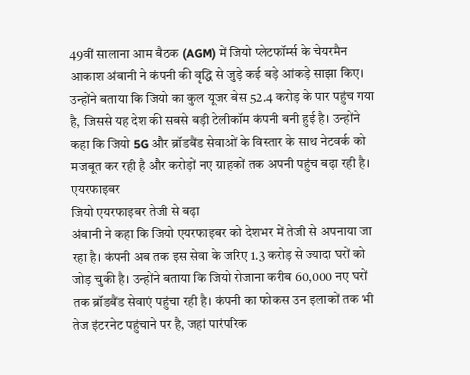49वीं सालाना आम बैठक (AGM) में जियो प्लेटफॉर्म्स के चेयरमैन आकाश अंबानी ने कंपनी की वृद्धि से जुड़े कई बड़े आंकड़े साझा किए। उन्होंने बताया कि जियो का कुल यूजर बेस 52.4 करोड़ के पार पहुंच गया है, जिससे यह देश की सबसे बड़ी टेलीकॉम कंपनी बनी हुई है। उन्होंने कहा कि जियो 5G और ब्रॉडबैंड सेवाओं के विस्तार के साथ नेटवर्क को मजबूत कर रही है और करोड़ों नए ग्राहकों तक अपनी पहुंच बढ़ा रही है।
एयरफाइबर
जियो एयरफाइबर तेजी से बढ़ा
अंबानी ने कहा कि जियो एयरफाइबर को देशभर में तेजी से अपनाया जा रहा है। कंपनी अब तक इस सेवा के जरिए 1.3 करोड़ से ज्यादा घरों को जोड़ चुकी है। उन्होंने बताया कि जियो रोजाना करीब 60,000 नए घरों तक ब्रॉडबैंड सेवाएं पहुंचा रही है। कंपनी का फोकस उन इलाकों तक भी तेज इंटरनेट पहुंचाने पर है, जहां पारंपरिक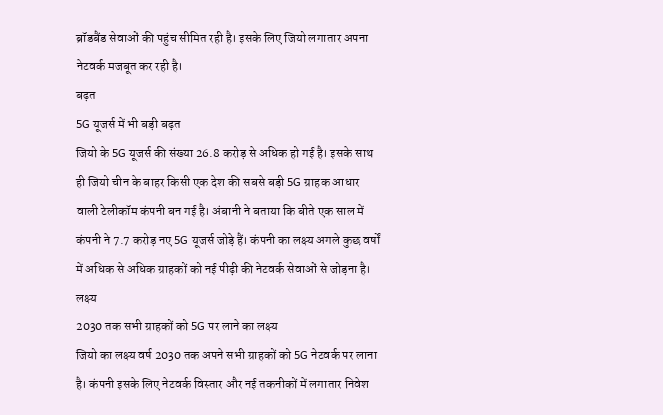ब्रॉडबैंड सेवाओं की पहुंच सीमित रही है। इसके लिए जियो लगातार अपना नेटवर्क मजबूत कर रही है।
बढ़त
5G यूजर्स में भी बड़ी बढ़त
जियो के 5G यूजर्स की संख्या 26.8 करोड़ से अधिक हो गई है। इसके साथ ही जियो चीन के बाहर किसी एक देश की सबसे बड़ी 5G ग्राहक आधार वाली टेलीकॉम कंपनी बन गई है। अंबानी ने बताया कि बीते एक साल में कंपनी ने 7.7 करोड़ नए 5G यूजर्स जोड़े हैं। कंपनी का लक्ष्य अगले कुछ वर्षों में अधिक से अधिक ग्राहकों को नई पीढ़ी की नेटवर्क सेवाओं से जोड़ना है।
लक्ष्य
2030 तक सभी ग्राहकों को 5G पर लाने का लक्ष्य
जियो का लक्ष्य वर्ष 2030 तक अपने सभी ग्राहकों को 5G नेटवर्क पर लाना है। कंपनी इसके लिए नेटवर्क विस्तार और नई तकनीकों में लगातार निवेश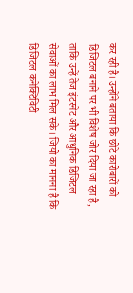कर रही है। उन्होंने बताया कि छोटे कारोबारों को डिजिटल बनाने पर भी विशेष जोर दिया जा रहा है, ताकि उन्हें तेज इंटरनेट और आधुनिक डिजिटल सेवाओं का लाभ मिल सके। जियो का मानना है कि डिजिटल कनेक्टिविटी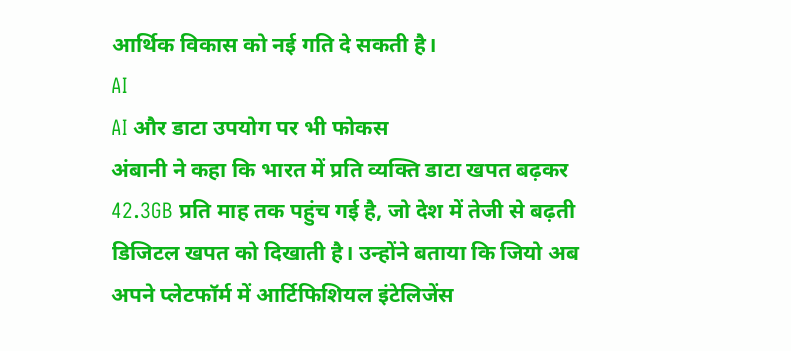आर्थिक विकास को नई गति दे सकती है।
AI
AI और डाटा उपयोग पर भी फोकस
अंबानी ने कहा कि भारत में प्रति व्यक्ति डाटा खपत बढ़कर 42.3GB प्रति माह तक पहुंच गई है, जो देश में तेजी से बढ़ती डिजिटल खपत को दिखाती है। उन्होंने बताया कि जियो अब अपने प्लेटफॉर्म में आर्टिफिशियल इंटेलिजेंस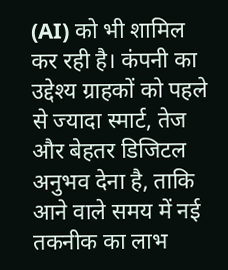(AI) को भी शामिल कर रही है। कंपनी का उद्देश्य ग्राहकों को पहले से ज्यादा स्मार्ट, तेज और बेहतर डिजिटल अनुभव देना है, ताकि आने वाले समय में नई तकनीक का लाभ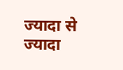ज्यादा से ज्यादा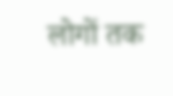लोगों तक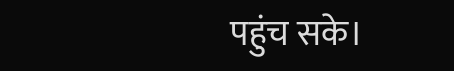पहुंच सके।